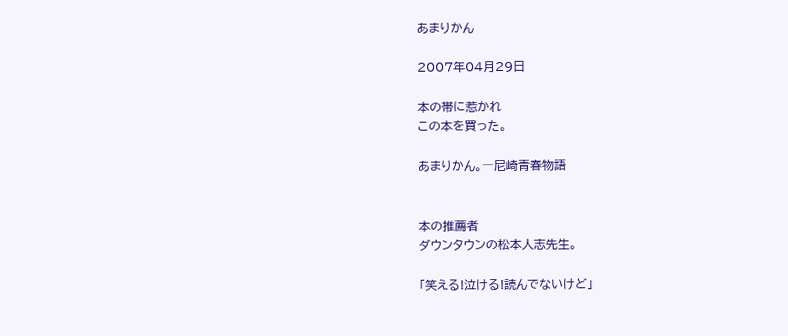あまりかん

2007年04月29日

本の帯に惹かれ
この本を買った。

あまりかん。―尼崎青春物語


本の推薦者
ダウンタウンの松本人志先生。

「笑える!泣ける!読んでないけど」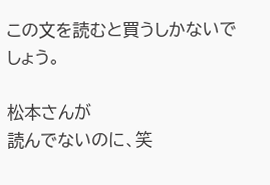この文を読むと買うしかないでしょう。

松本さんが
読んでないのに、笑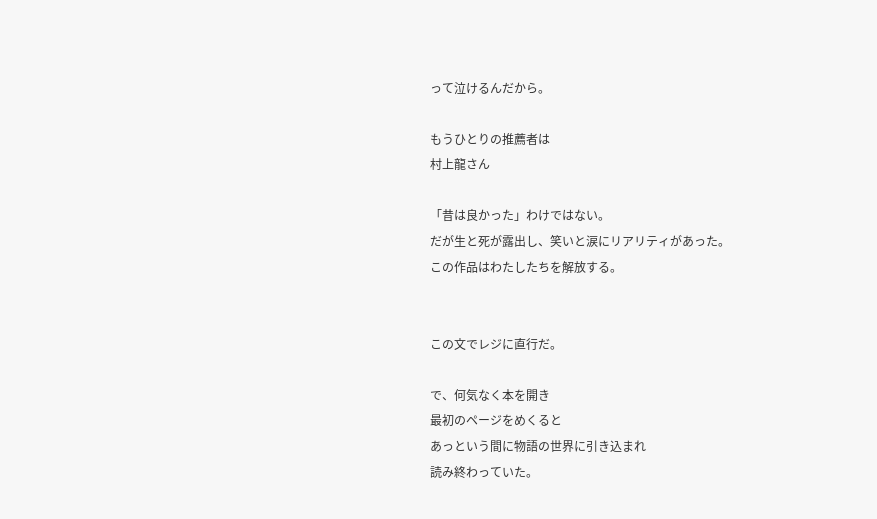って泣けるんだから。

もうひとりの推薦者は
村上龍さん

「昔は良かった」わけではない。
だが生と死が露出し、笑いと涙にリアリティがあった。
この作品はわたしたちを解放する。


この文でレジに直行だ。

で、何気なく本を開き
最初のページをめくると
あっという間に物語の世界に引き込まれ
読み終わっていた。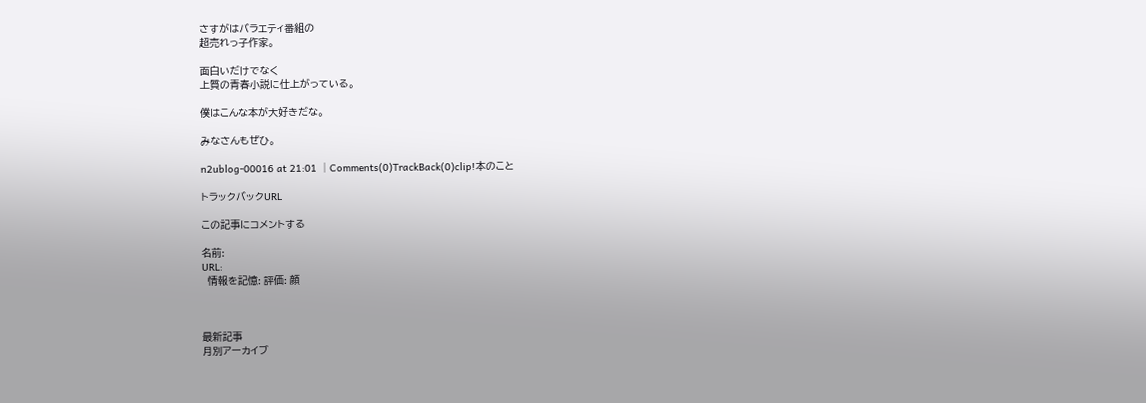さすがはバラエティ番組の
超売れっ子作家。

面白いだけでなく
上質の青春小説に仕上がっている。

僕はこんな本が大好きだな。

みなさんもぜひ。

n2ublog-00016 at 21:01 │Comments(0)TrackBack(0)clip!本のこと

トラックバックURL

この記事にコメントする

名前:
URL:
  情報を記憶: 評価: 顔



最新記事
月別アーカイブ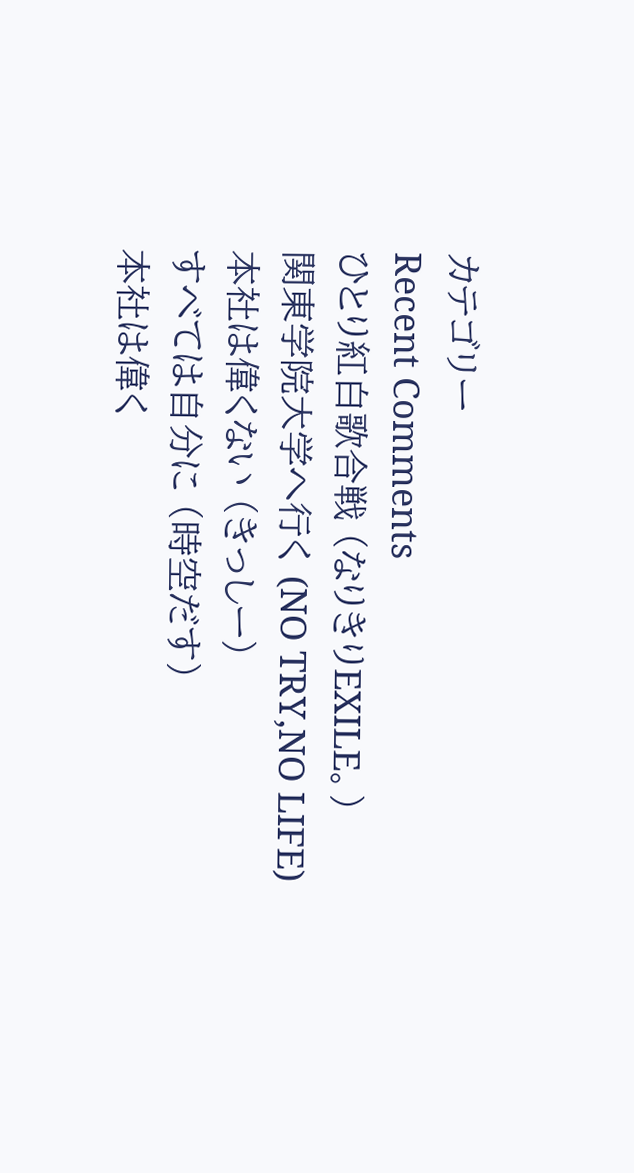カテゴリー
Recent Comments
ひとり紅白歌合戦 (なりきりEXILE。)
関東学院大学へ行く (NO TRY,NO LIFE)
本社は偉くない (きっしー)
すべては自分に (時空だす)
本社は偉く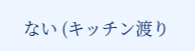ない (キッチン渡り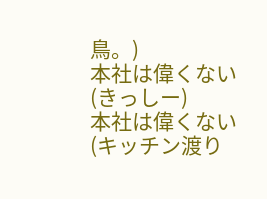鳥。)
本社は偉くない (きっしー)
本社は偉くない (キッチン渡り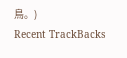鳥。)
Recent TrackBacks